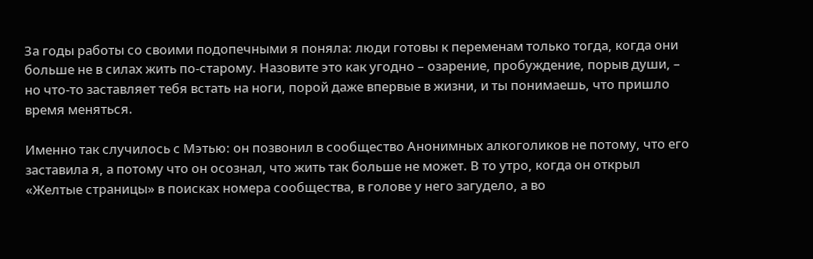За годы работы со своими подопечными я поняла: люди готовы к переменам только тогда, когда они больше не в силах жить по-старому. Назовите это как угодно – озарение, пробуждение, порыв души, – но что-то заставляет тебя встать на ноги, порой даже впервые в жизни, и ты понимаешь, что пришло время меняться.

Именно так случилось с Мэтью: он позвонил в сообщество Анонимных алкоголиков не потому, что его заставила я, а потому что он осознал, что жить так больше не может. В то утро, когда он открыл «Желтые страницы» в поисках номера сообщества, в голове у него загудело, а во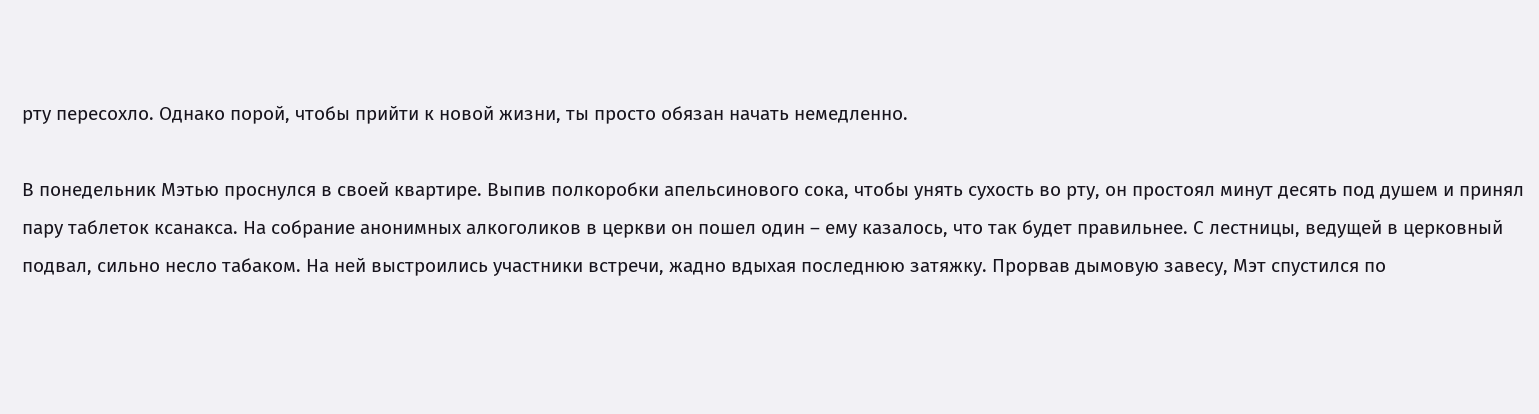рту пересохло. Однако порой, чтобы прийти к новой жизни, ты просто обязан начать немедленно.

В понедельник Мэтью проснулся в своей квартире. Выпив полкоробки апельсинового сока, чтобы унять сухость во рту, он простоял минут десять под душем и принял пару таблеток ксанакса. На собрание анонимных алкоголиков в церкви он пошел один – ему казалось, что так будет правильнее. С лестницы, ведущей в церковный подвал, сильно несло табаком. На ней выстроились участники встречи, жадно вдыхая последнюю затяжку. Прорвав дымовую завесу, Мэт спустился по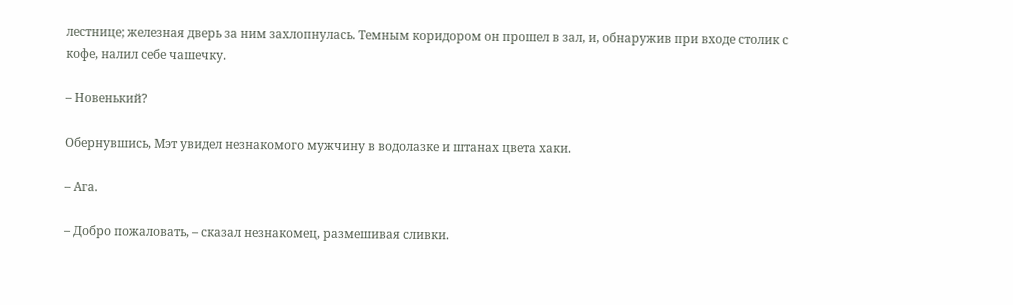лестнице; железная дверь за ним захлопнулась. Темным коридором он прошел в зал, и, обнаружив при входе столик с кофе, налил себе чашечку.

– Новенький?

Обернувшись, Мэт увидел незнакомого мужчину в водолазке и штанах цвета хаки.

– Ага.

– Добро пожаловать, – сказал незнакомец, размешивая сливки.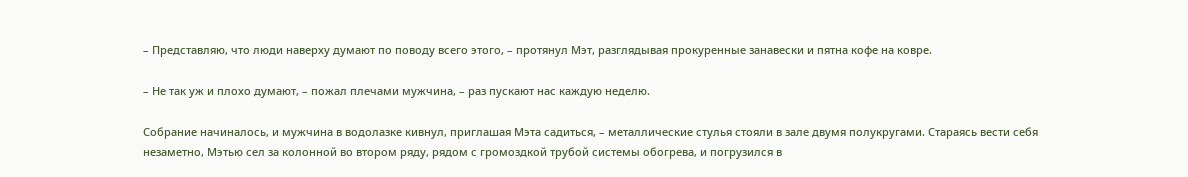– Представляю, что люди наверху думают по поводу всего этого, – протянул Мэт, разглядывая прокуренные занавески и пятна кофе на ковре.

– Не так уж и плохо думают, – пожал плечами мужчина, – раз пускают нас каждую неделю.

Собрание начиналось, и мужчина в водолазке кивнул, приглашая Мэта садиться, – металлические стулья стояли в зале двумя полукругами. Стараясь вести себя незаметно, Мэтью сел за колонной во втором ряду, рядом с громоздкой трубой системы обогрева, и погрузился в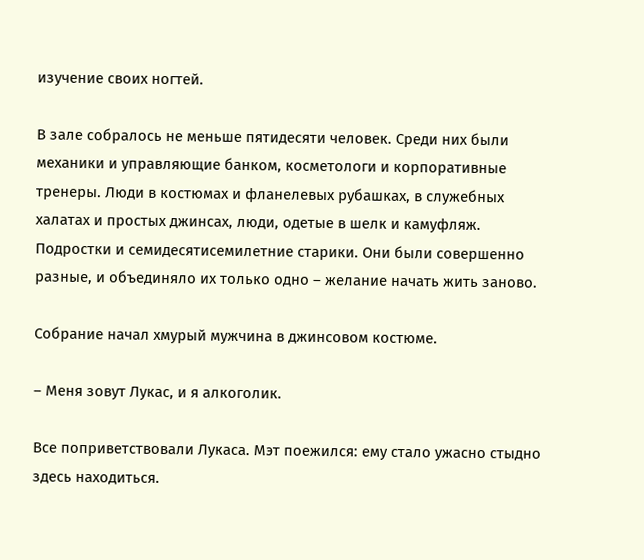изучение своих ногтей.

В зале собралось не меньше пятидесяти человек. Среди них были механики и управляющие банком, косметологи и корпоративные тренеры. Люди в костюмах и фланелевых рубашках, в служебных халатах и простых джинсах, люди, одетые в шелк и камуфляж. Подростки и семидесятисемилетние старики. Они были совершенно разные, и объединяло их только одно – желание начать жить заново.

Собрание начал хмурый мужчина в джинсовом костюме.

– Меня зовут Лукас, и я алкоголик.

Все поприветствовали Лукаса. Мэт поежился: ему стало ужасно стыдно здесь находиться.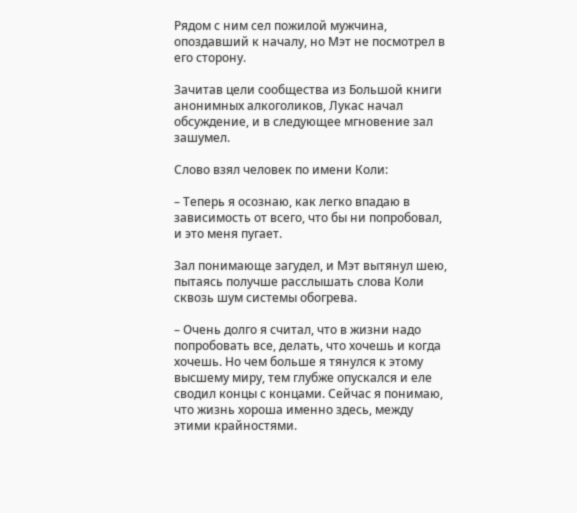Рядом с ним сел пожилой мужчина, опоздавший к началу, но Мэт не посмотрел в его сторону.

Зачитав цели сообщества из Большой книги анонимных алкоголиков, Лукас начал обсуждение, и в следующее мгновение зал зашумел.

Слово взял человек по имени Коли:

– Теперь я осознаю, как легко впадаю в зависимость от всего, что бы ни попробовал, и это меня пугает.

Зал понимающе загудел, и Мэт вытянул шею, пытаясь получше расслышать слова Коли сквозь шум системы обогрева.

– Очень долго я считал, что в жизни надо попробовать все, делать, что хочешь и когда хочешь. Но чем больше я тянулся к этому высшему миру, тем глубже опускался и еле сводил концы с концами. Сейчас я понимаю, что жизнь хороша именно здесь, между этими крайностями.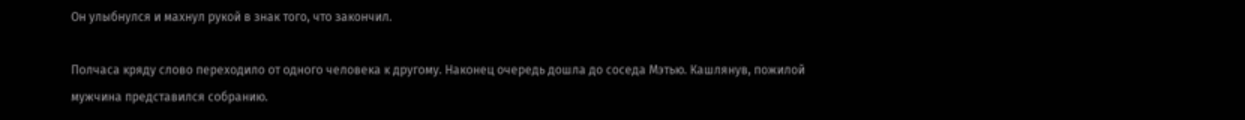Он улыбнулся и махнул рукой в знак того, что закончил.

Полчаса кряду слово переходило от одного человека к другому. Наконец очередь дошла до соседа Мэтью. Кашлянув, пожилой мужчина представился собранию.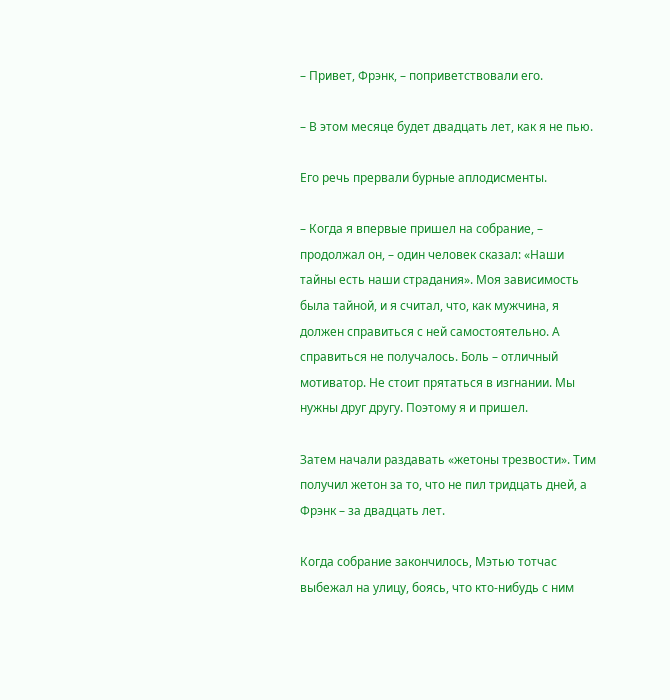– Привет, Фрэнк, – поприветствовали его.

– В этом месяце будет двадцать лет, как я не пью.

Его речь прервали бурные аплодисменты.

– Когда я впервые пришел на собрание, – продолжал он, – один человек сказал: «Наши тайны есть наши страдания». Моя зависимость была тайной, и я считал, что, как мужчина, я должен справиться с ней самостоятельно. А справиться не получалось. Боль – отличный мотиватор. Не стоит прятаться в изгнании. Мы нужны друг другу. Поэтому я и пришел.

Затем начали раздавать «жетоны трезвости». Тим получил жетон за то, что не пил тридцать дней, а Фрэнк – за двадцать лет.

Когда собрание закончилось, Мэтью тотчас выбежал на улицу, боясь, что кто-нибудь с ним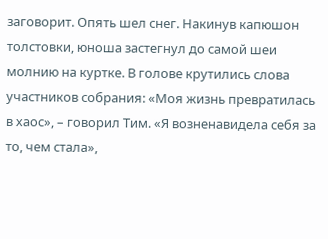заговорит. Опять шел снег. Накинув капюшон толстовки, юноша застегнул до самой шеи молнию на куртке. В голове крутились слова участников собрания: «Моя жизнь превратилась в хаос», – говорил Тим. «Я возненавидела себя за то, чем стала»,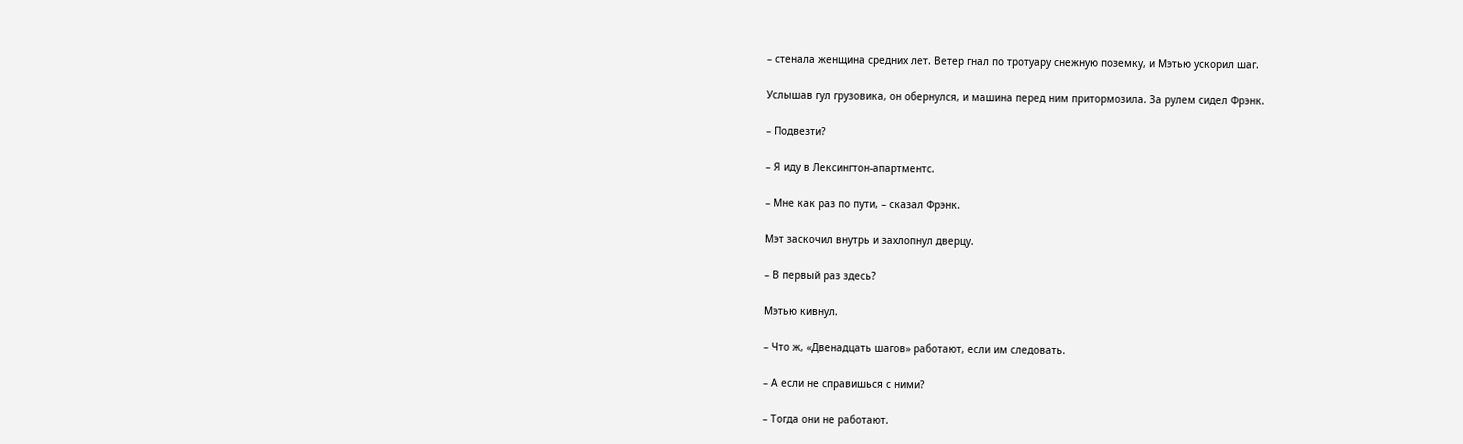– стенала женщина средних лет. Ветер гнал по тротуару снежную поземку, и Мэтью ускорил шаг.

Услышав гул грузовика, он обернулся, и машина перед ним притормозила. За рулем сидел Фрэнк.

– Подвезти?

– Я иду в Лексингтон-апартментс.

– Мне как раз по пути, – сказал Фрэнк.

Мэт заскочил внутрь и захлопнул дверцу.

– В первый раз здесь?

Мэтью кивнул.

– Что ж, «Двенадцать шагов» работают, если им следовать.

– А если не справишься с ними?

– Тогда они не работают.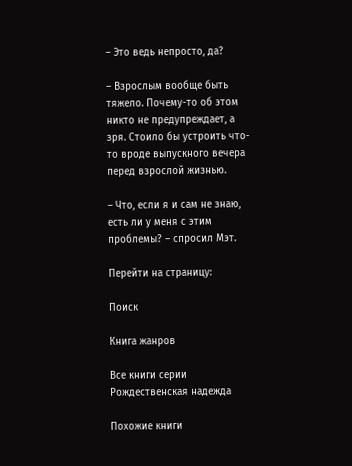– Это ведь непросто, да?

– Взрослым вообще быть тяжело. Почему-то об этом никто не предупреждает, а зря. Стоило бы устроить что-то вроде выпускного вечера перед взрослой жизнью.

– Что, если я и сам не знаю, есть ли у меня с этим проблемы? – спросил Мэт.

Перейти на страницу:

Поиск

Книга жанров

Все книги серии Рождественская надежда

Похожие книги